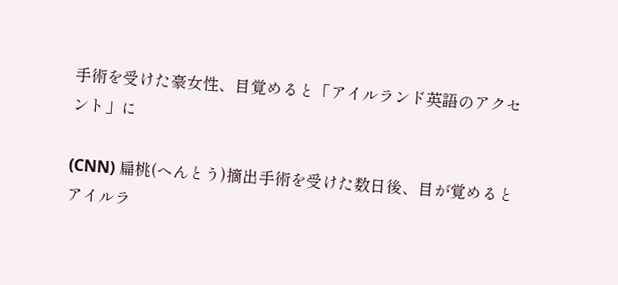手術を受けた豪女性、目覚めると「アイルランド英語のアクセント」に

(CNN) 扁桃(へんとう)摘出手術を受けた数日後、目が覚めるとアイルラ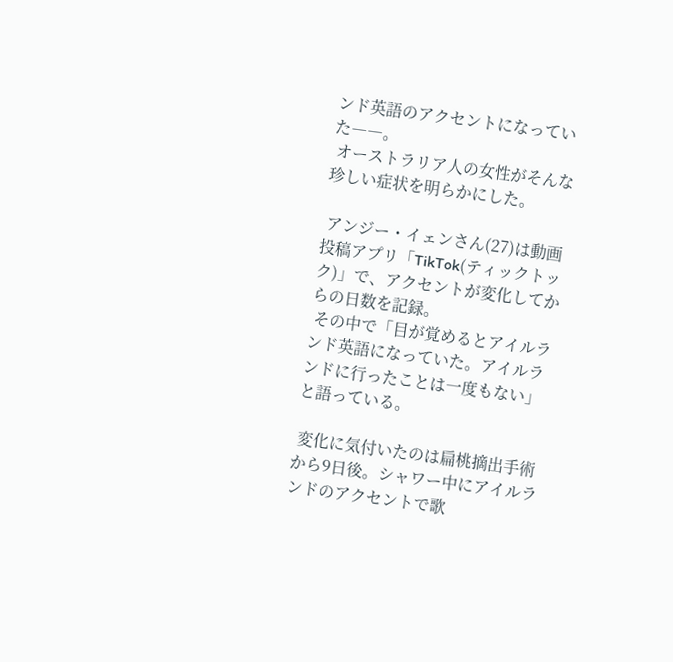ンド英語のアクセントになっていた――。
 オーストラリア人の女性がそんな珍しい症状を明らかにした。

 アンジー・イェンさん(27)は動画投稿アプリ「TikTok(ティックトック)」で、アクセントが変化してからの日数を記録。
 その中で「目が覚めるとアイルランド英語になっていた。アイルランドに行ったことは一度もない」と語っている。

 変化に気付いたのは扁桃摘出手術から9日後。シャワー中にアイルランドのアクセントで歌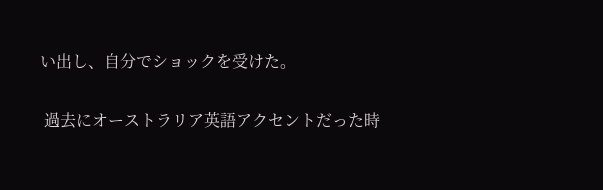い出し、自分でショックを受けた。

 過去にオーストラリア英語アクセントだった時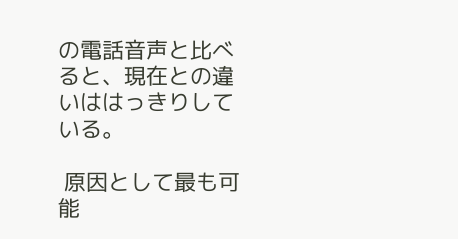の電話音声と比べると、現在との違いははっきりしている。

 原因として最も可能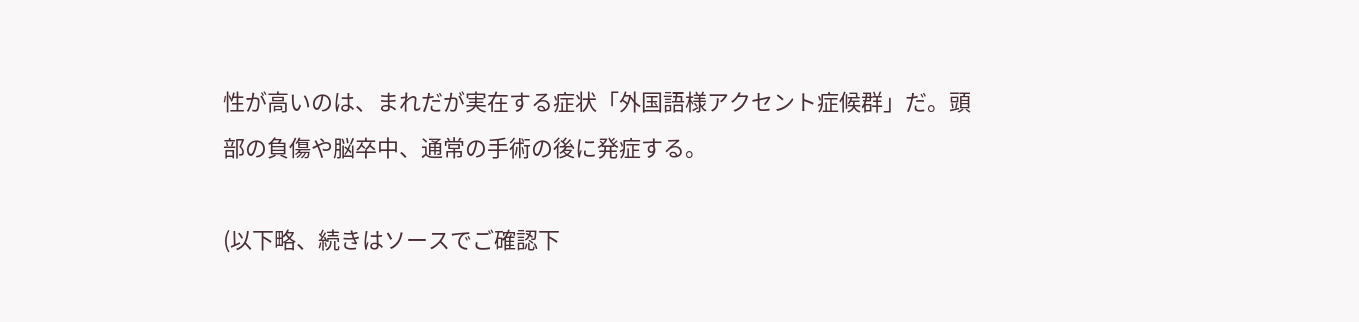性が高いのは、まれだが実在する症状「外国語様アクセント症候群」だ。頭部の負傷や脳卒中、通常の手術の後に発症する。

(以下略、続きはソースでご確認下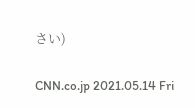さい)

CNN.co.jp 2021.05.14 Fri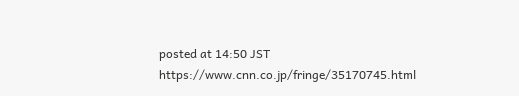posted at 14:50 JST
https://www.cnn.co.jp/fringe/35170745.html